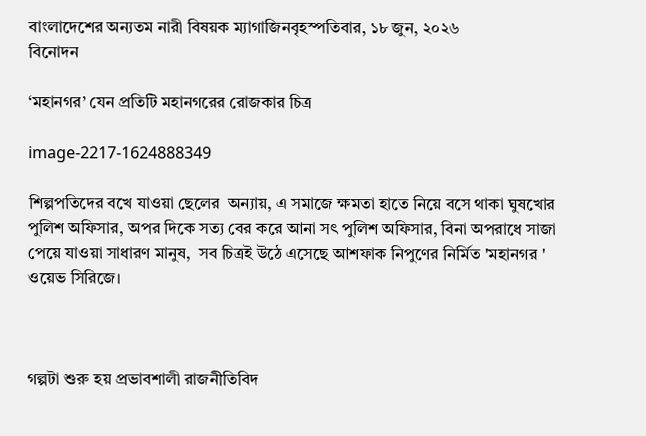বাংলাদেশের অন্যতম নারী বিষয়ক ম্যাগাজিনবৃহস্পতিবার, ১৮ জুন, ২০২৬
বিনোদন

‘মহানগর’ যেন প্রতিটি মহানগরের রোজকার চিত্র

image-2217-1624888349

শিল্পপতিদের বখে যাওয়া ছেলের  অন্যায়, এ সমাজে ক্ষমতা হাতে নিয়ে বসে থাকা ঘুষখোর পুলিশ অফিসার, অপর দিকে সত্য বের করে আনা সৎ পুলিশ অফিসার, বিনা অপরাধে সাজা পেয়ে যাওয়া সাধারণ মানুষ,  সব চিত্রই উঠে এসেছে আশফাক নিপুণের নির্মিত 'মহানগর ' ওয়েভ সিরিজে।



গল্পটা শুরু হয় প্রভাবশালী রাজনীতিবিদ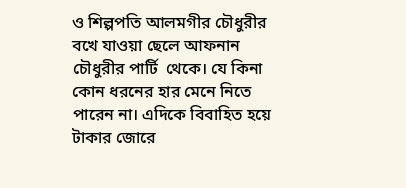ও শিল্পপতি আলমগীর চৌধুরীর বখে যাওয়া ছেলে আফনান চৌধুরীর পার্টি  থেকে। যে কিনা কোন ধরনের হার মেনে নিতে পারেন না। এদিকে বিবাহিত হয়ে টাকার জোরে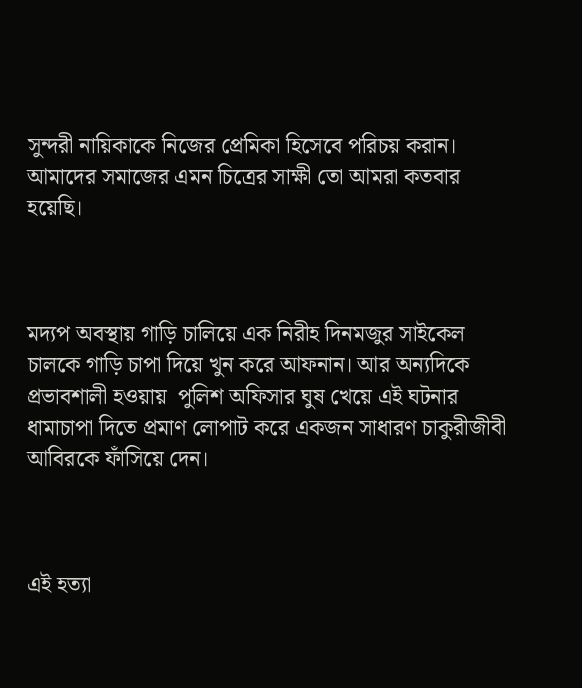সুন্দরী নায়িকাকে নিজের প্রেমিকা হিসেবে পরিচয় করান। আমাদের সমাজের এমন চিত্রের সাক্ষী তো আমরা কতবার হয়েছি।



মদ্যপ অবস্থায় গাড়ি চালিয়ে এক নিরীহ দিনমজুর সাইকেল চালকে গাড়ি চাপা দিয়ে খুন করে আফনান। আর অন্যদিকে প্রভাবশালী হওয়ায়  পুলিশ অফিসার ঘুষ খেয়ে এই ঘটনার ধামাচাপা দিতে প্রমাণ লোপাট করে একজন সাধারণ চাকুরীজীবী আবিরকে ফাঁসিয়ে দেন।



এই হত্যা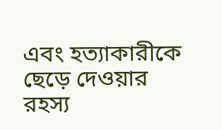এবং হত্যাকারীকে ছেড়ে দেওয়ার  রহস্য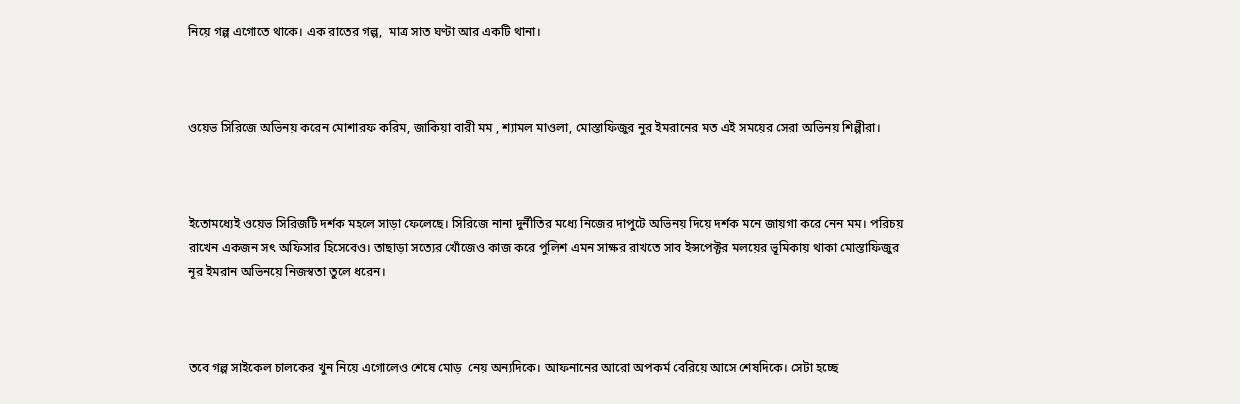নিয়ে গল্প এগোতে থাকে। এক রাতের গল্প,  মাত্র সাত ঘণ্টা আর একটি থানা।



ওয়েভ সিরিজে অভিনয় করেন মোশারফ করিম, জাকিয়া বারী মম , শ্যামল মাওলা, মোস্তাফিজুর নুর ইমরানের মত এই সময়ের সেরা অভিনয় শিল্পীরা।



ইতোমধ্যেই ওয়েভ সিরিজটি দর্শক মহলে সাড়া ফেলেছে। সিরিজে নানা দুর্নীতির মধ্যে নিজের দাপুটে অভিনয় দিয়ে দর্শক মনে জায়গা করে নেন মম। পরিচয় রাখেন একজন সৎ অফিসার হিসেবেও। তাছাড়া সত্যের খোঁজেও কাজ করে পুলিশ এমন সাক্ষর রাখতে সাব ইন্সপেক্টর মলয়ের ভূমিকায় থাকা মোস্তাফিজুর নূর ইমরান অভিনয়ে নিজস্বতা তুলে ধরেন।



তবে গল্প সাইকেল চালকের খুন নিয়ে এগোলেও শেষে মোড়  নেয় অন্যদিকে। আফনানের আরো অপকর্ম বেরিয়ে আসে শেষদিকে। সেটা হচ্ছে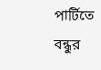পার্টিতে বন্ধুর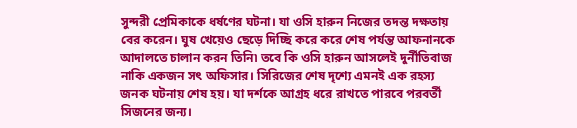সুন্দরী প্রেমিকাকে ধর্ষণের ঘটনা। যা ওসি হারুন নিজের তদন্ত দক্ষতায় বের করেন। ঘুষ খেয়েও ছেড়ে দিচ্ছি করে করে শেষ পর্যন্ত আফনানকে আদালতে চালান করন তিনি৷ তবে কি ওসি হারুন আসলেই দুর্নীতিবাজ নাকি একজন সৎ অফিসার। সিরিজের শেষ দৃশ্যে এমনই এক রহস্য জনক ঘটনায় শেষ হয়। যা দর্শকে আগ্রহ ধরে রাখতে পারবে পরবর্তী সিজনের জন্য।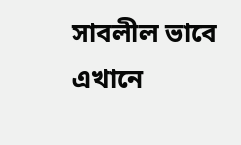সাবলীল ভাবে এখানে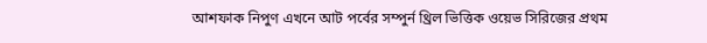আশফাক নিপুণ এখনে আট পর্বের সম্পুর্ন থ্রিল ভিত্তিক ওয়েভ সিরিজের প্রথম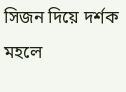সিজন দিয়ে দর্শক মহলে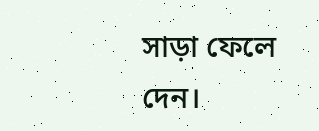সাড়া ফেলে দেন।